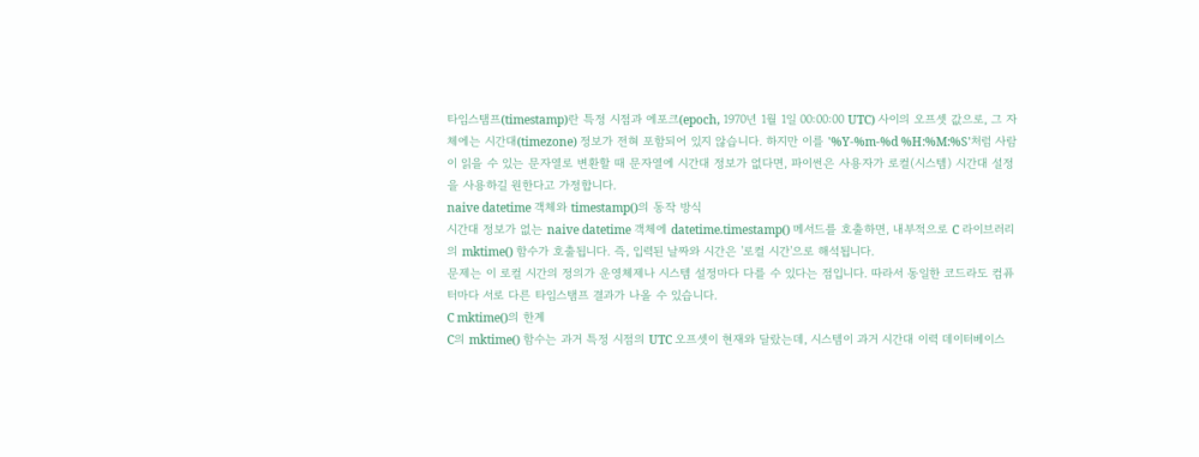타임스탬프(timestamp)란 특정 시점과 에포크(epoch, 1970년 1월 1일 00:00:00 UTC) 사이의 오프셋 값으로, 그 자체에는 시간대(timezone) 정보가 전혀 포함되어 있지 않습니다. 하지만 이를 '%Y-%m-%d %H:%M:%S'처럼 사람이 읽을 수 있는 문자열로 변환할 때 문자열에 시간대 정보가 없다면, 파이썬은 사용자가 로컬(시스템) 시간대 설정을 사용하길 원한다고 가정합니다.
naive datetime 객체와 timestamp()의 동작 방식
시간대 정보가 없는 naive datetime 객체에 datetime.timestamp() 메서드를 호출하면, 내부적으로 C 라이브러리의 mktime() 함수가 호출됩니다. 즉, 입력된 날짜와 시간은 '로컬 시간'으로 해석됩니다.
문제는 이 로컬 시간의 정의가 운영체제나 시스템 설정마다 다를 수 있다는 점입니다. 따라서 동일한 코드라도 컴퓨터마다 서로 다른 타임스탬프 결과가 나올 수 있습니다.
C mktime()의 한계
C의 mktime() 함수는 과거 특정 시점의 UTC 오프셋이 현재와 달랐는데, 시스템이 과거 시간대 이력 데이터베이스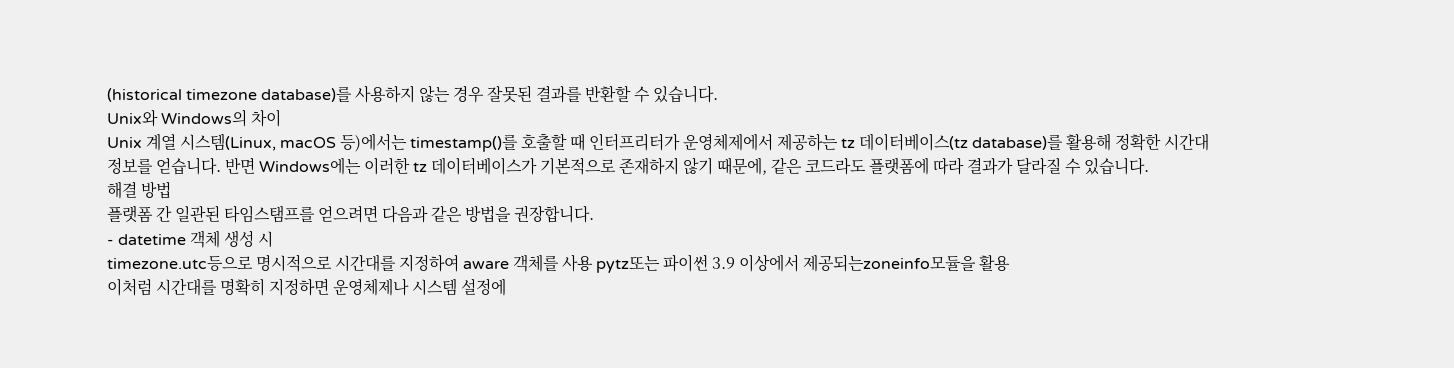(historical timezone database)를 사용하지 않는 경우 잘못된 결과를 반환할 수 있습니다.
Unix와 Windows의 차이
Unix 계열 시스템(Linux, macOS 등)에서는 timestamp()를 호출할 때 인터프리터가 운영체제에서 제공하는 tz 데이터베이스(tz database)를 활용해 정확한 시간대 정보를 얻습니다. 반면 Windows에는 이러한 tz 데이터베이스가 기본적으로 존재하지 않기 때문에, 같은 코드라도 플랫폼에 따라 결과가 달라질 수 있습니다.
해결 방법
플랫폼 간 일관된 타임스탬프를 얻으려면 다음과 같은 방법을 권장합니다.
- datetime 객체 생성 시
timezone.utc등으로 명시적으로 시간대를 지정하여 aware 객체를 사용 pytz또는 파이썬 3.9 이상에서 제공되는zoneinfo모듈을 활용
이처럼 시간대를 명확히 지정하면 운영체제나 시스템 설정에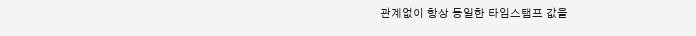관계없이 항상 동일한 타임스탬프 값을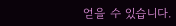얻을 수 있습니다.